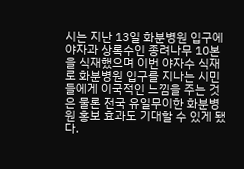시는 지난 13일 화분병원 입구에 야자과 상록수인 종려나무 10본을 식재했으며 이번 야자수 식재로 화분병원 입구를 지나는 시민들에게 이국적인 느낌을 주는 것은 물론 전국 유일무이한 화분병원 홍보 효과도 기대할 수 있게 됐다.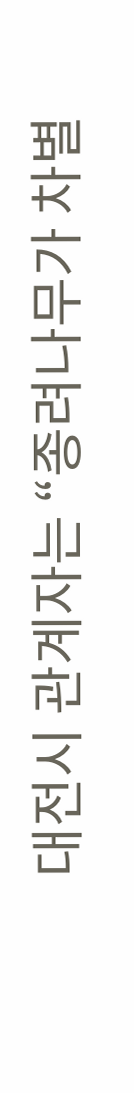대전시 관계자는 “종려나무가 차별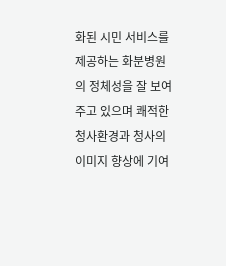화된 시민 서비스를 제공하는 화분병원의 정체성을 잘 보여주고 있으며 쾌적한 청사환경과 청사의 이미지 향상에 기여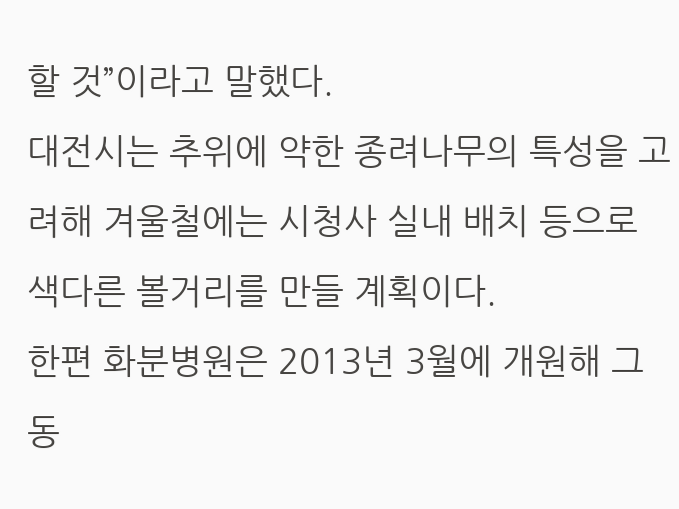할 것”이라고 말했다.
대전시는 추위에 약한 종려나무의 특성을 고려해 겨울철에는 시청사 실내 배치 등으로 색다른 볼거리를 만들 계획이다.
한편 화분병원은 2013년 3월에 개원해 그 동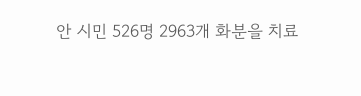안 시민 526명 2963개 화분을 치료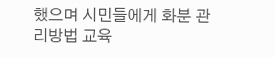했으며 시민들에게 화분 관리방법 교육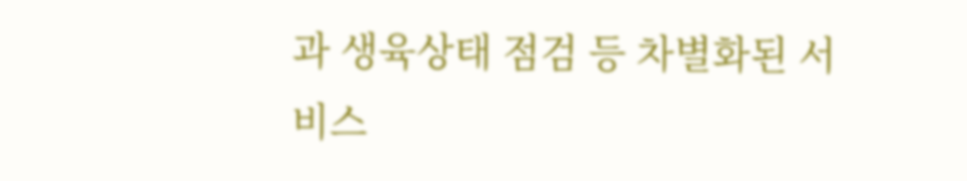과 생육상태 점검 등 차별화된 서비스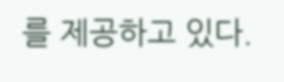를 제공하고 있다.